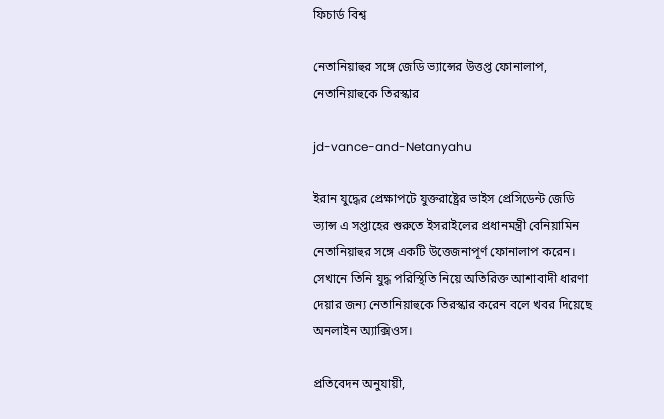ফিচার্ড বিশ্ব

নেতানিয়াহুর সঙ্গে জেডি ভ্যান্সের উত্তপ্ত ফোনালাপ, নেতানিয়াহুকে তিরস্কার

jd-vance-and-Netanyahu

ইরান যুদ্ধের প্রেক্ষাপটে যুক্তরাষ্ট্রের ভাইস প্রেসিডেন্ট জেডি ভ্যান্স এ সপ্তাহের শুরুতে ইসরাইলের প্রধানমন্ত্রী বেনিয়ামিন নেতানিয়াহুর সঙ্গে একটি উত্তেজনাপূর্ণ ফোনালাপ করেন। সেখানে তিনি যুদ্ধ পরিস্থিতি নিয়ে অতিরিক্ত আশাবাদী ধারণা দেয়ার জন্য নেতানিয়াহুকে তিরস্কার করেন বলে খবর দিয়েছে অনলাইন অ্যাক্সিওস।

প্রতিবেদন অনুযায়ী,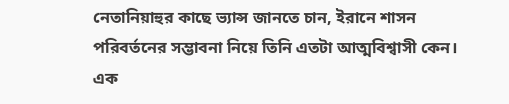নেতানিয়াহুর কাছে ভ্যান্স জানতে চান, ইরানে শাসন পরিবর্তনের সম্ভাবনা নিয়ে তিনি এতটা আত্মবিশ্বাসী কেন। এক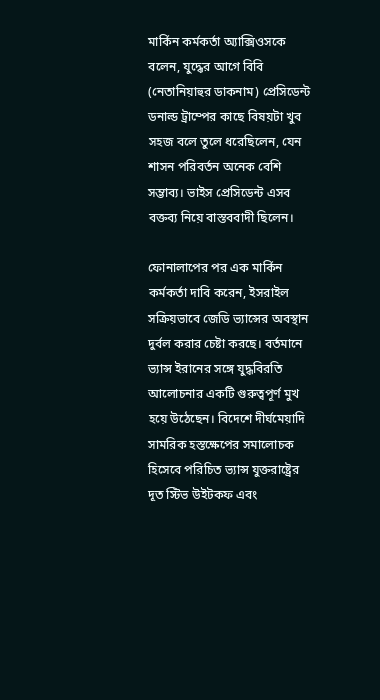মার্কিন কর্মকর্তা অ্যাক্সিওসকে বলেন, যুদ্ধের আগে বিবি (নেতানিয়াহুর ডাকনাম) প্রেসিডেন্ট ডনাল্ড ট্রাম্পের কাছে বিষয়টা খুব সহজ বলে তুলে ধরেছিলেন, যেন শাসন পরিবর্তন অনেক বেশি সম্ভাব্য। ভাইস প্রেসিডেন্ট এসব বক্তব্য নিয়ে বাস্তববাদী ছিলেন।

ফোনালাপের পর এক মার্কিন কর্মকর্তা দাবি করেন, ইসরাইল সক্রিয়ভাবে জেডি ভ্যান্সের অবস্থান দুর্বল করার চেষ্টা করছে। বর্তমানে ভ্যান্স ইরানের সঙ্গে যুদ্ধবিরতি আলোচনার একটি গুরুত্বপূর্ণ মুখ হয়ে উঠেছেন। বিদেশে দীর্ঘমেয়াদি সামরিক হস্তক্ষেপের সমালোচক হিসেবে পরিচিত ভ্যান্স যুক্তরাষ্ট্রের দূত স্টিভ উইটকফ এবং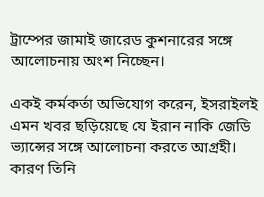ট্রাম্পের জামাই জারেড কুশনারের সঙ্গে আলোচনায় অংশ নিচ্ছেন।

একই কর্মকর্তা অভিযোগ করেন, ইসরাইলই এমন খবর ছড়িয়েছে যে ইরান নাকি জেডি ভ্যান্সের সঙ্গে আলোচনা করতে আগ্রহী। কারণ তিনি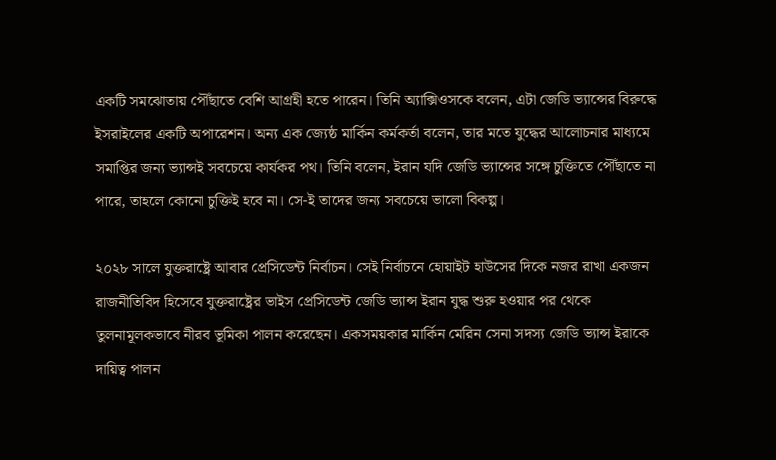একটি সমঝোতায় পৌঁছাতে বেশি আগ্রহী হতে পারেন। তিনি অ্যাক্সিওসকে বলেন, এটা জেডি ভ্যান্সের বিরুদ্ধে ইসরাইলের একটি অপারেশন। অন্য এক জ্যেষ্ঠ মার্কিন কর্মকর্তা বলেন, তার মতে যুদ্ধের আলোচনার মাধ্যমে সমাপ্তির জন্য ভ্যান্সই সবচেয়ে কার্যকর পথ। তিনি বলেন, ইরান যদি জেডি ভ্যান্সের সঙ্গে চুক্তিতে পৌঁছাতে না পারে, তাহলে কোনো চুক্তিই হবে না। সে-ই তাদের জন্য সবচেয়ে ভালো বিকল্প।

২০২৮ সালে যুক্তরাষ্ট্রে আবার প্রেসিডেন্ট নির্বাচন। সেই নির্বাচনে হোয়াইট হাউসের দিকে নজর রাখা একজন রাজনীতিবিদ হিসেবে যুক্তরাষ্ট্রের ভাইস প্রেসিডেন্ট জেডি ভ্যান্স ইরান যুদ্ধ শুরু হওয়ার পর থেকে তুলনামূলকভাবে নীরব ভূমিকা পালন করেছেন। একসময়কার মার্কিন মেরিন সেনা সদস্য জেডি ভ্যান্স ইরাকে দায়িত্ব পালন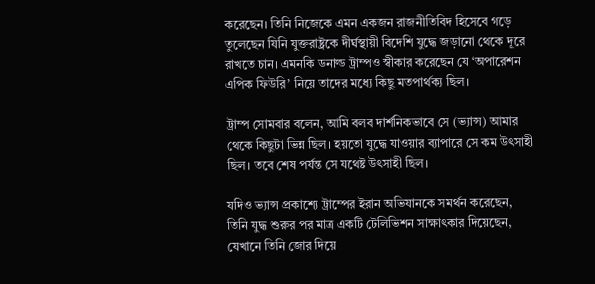করেছেন। তিনি নিজেকে এমন একজন রাজনীতিবিদ হিসেবে গড়ে তুলেছেন যিনি যুক্তরাষ্ট্রকে দীর্ঘস্থায়ী বিদেশি যুদ্ধে জড়ানো থেকে দূরে রাখতে চান। এমনকি ডনাল্ড ট্রাম্পও স্বীকার করেছেন যে ‘অপারেশন এপিক ফিউরি’ নিয়ে তাদের মধ্যে কিছু মতপার্থক্য ছিল।

ট্রাম্প সোমবার বলেন, আমি বলব দার্শনিকভাবে সে (ভ্যান্স) আমার থেকে কিছুটা ভিন্ন ছিল। হয়তো যুদ্ধে যাওয়ার ব্যাপারে সে কম উৎসাহী ছিল। তবে শেষ পর্যন্ত সে যথেষ্ট উৎসাহী ছিল।

যদিও ভ্যান্স প্রকাশ্যে ট্রাম্পের ইরান অভিযানকে সমর্থন করেছেন, তিনি যুদ্ধ শুরুর পর মাত্র একটি টেলিভিশন সাক্ষাৎকার দিয়েছেন, যেখানে তিনি জোর দিয়ে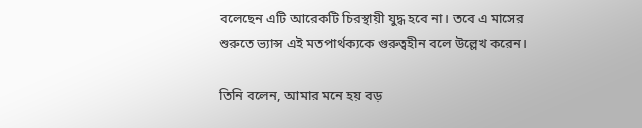বলেছেন এটি আরেকটি চিরস্থায়ী যুদ্ধ হবে না। তবে এ মাসের শুরুতে ভ্যান্স এই মতপার্থক্যকে গুরুত্বহীন বলে উল্লেখ করেন।

তিনি বলেন, আমার মনে হয় বড়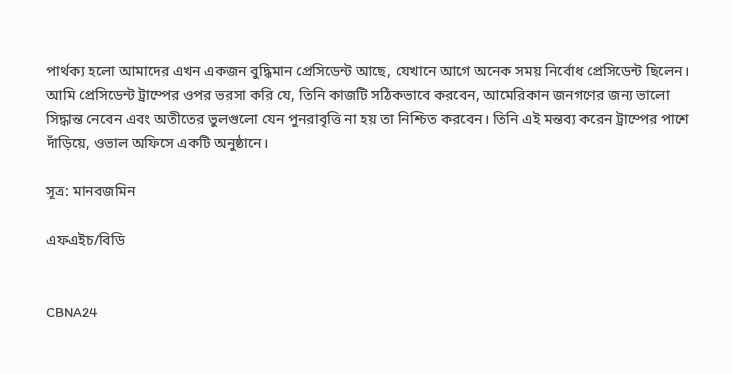পার্থক্য হলো আমাদের এখন একজন বুদ্ধিমান প্রেসিডেন্ট আছে, যেখানে আগে অনেক সময় নির্বোধ প্রেসিডেন্ট ছিলেন। আমি প্রেসিডেন্ট ট্রাম্পের ওপর ভরসা করি যে, তিনি কাজটি সঠিকভাবে করবেন, আমেরিকান জনগণের জন্য ভালো সিদ্ধান্ত নেবেন এবং অতীতের ভুলগুলো যেন পুনরাবৃত্তি না হয় তা নিশ্চিত করবেন। তিনি এই মন্তব্য করেন ট্রাম্পের পাশে দাঁড়িয়ে, ওভাল অফিসে একটি অনুষ্ঠানে।

সূত্র: মানবজমিন

এফএইচ/বিডি


CBNA24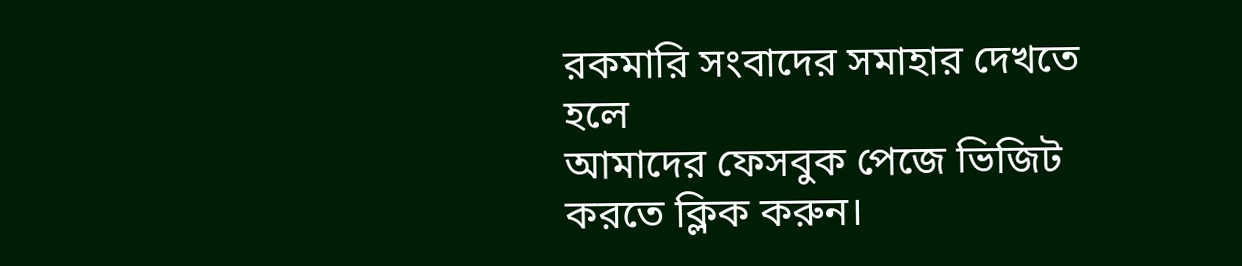রকমারি সংবাদের সমাহার দেখতে হলে
আমাদের ফেসবুক পেজে ভিজিট করতে ক্লিক করুন।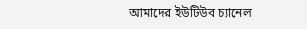আমাদের ইউটিউব চ্যানেল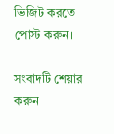ভিজিট করতে পোস্ট করুন।

সংবাদটি শেয়ার করুন